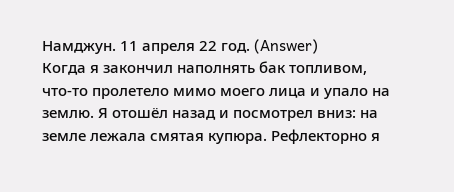Намджун. 11 апреля 22 год. (Answer)
Когда я закончил наполнять бак топливом, что-то пролетело мимо моего лица и упало на землю. Я отошёл назад и посмотрел вниз: на земле лежала смятая купюра. Рефлекторно я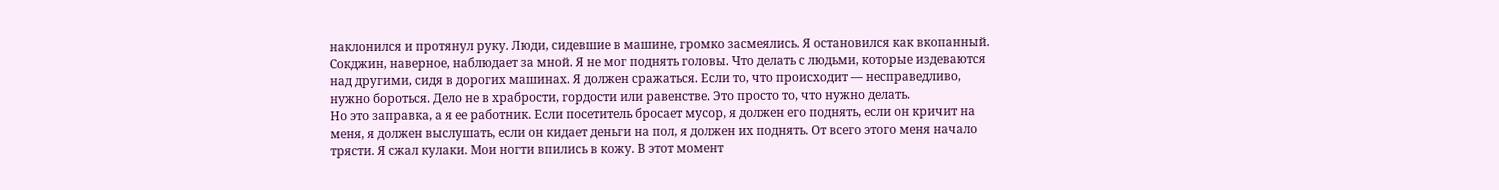наклонился и протянул руку. Люди, сидевшие в машине, громко засмеялись. Я остановился как вкопанный. Сокджин, наверное, наблюдает за мной. Я не мог поднять головы. Что делать с людьми, которые издеваются над другими, сидя в дорогих машинах. Я должен сражаться. Если то, что происходит — несправедливо, нужно бороться. Дело не в храбрости, гордости или равенстве. Это просто то, что нужно делать.
Но это заправка, а я ее работник. Если посетитель бросает мусор, я должен его поднять, если он кричит на меня, я должен выслушать, если он кидает деньги на пол, я должен их поднять. От всего этого меня начало трясти. Я сжал кулаки. Мои ногти впились в кожу. В этот момент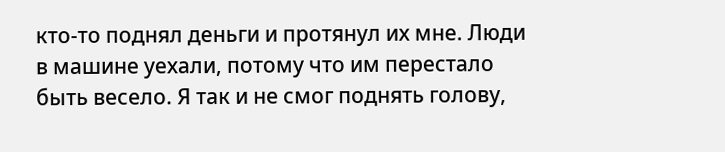кто-то поднял деньги и протянул их мне. Люди в машине уехали, потому что им перестало быть весело. Я так и не смог поднять голову,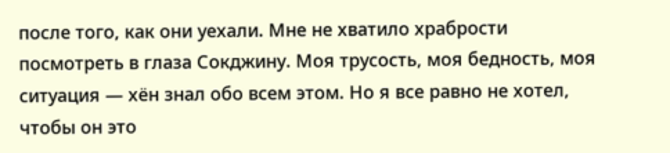после того, как они уехали. Мне не хватило храбрости посмотреть в глаза Сокджину. Моя трусость, моя бедность, моя ситуация — хён знал обо всем этом. Но я все равно не хотел, чтобы он это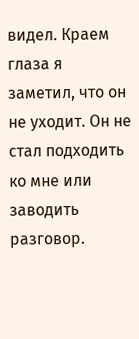видел. Краем глаза я заметил, что он не уходит. Он не стал подходить ко мне или заводить разговор.